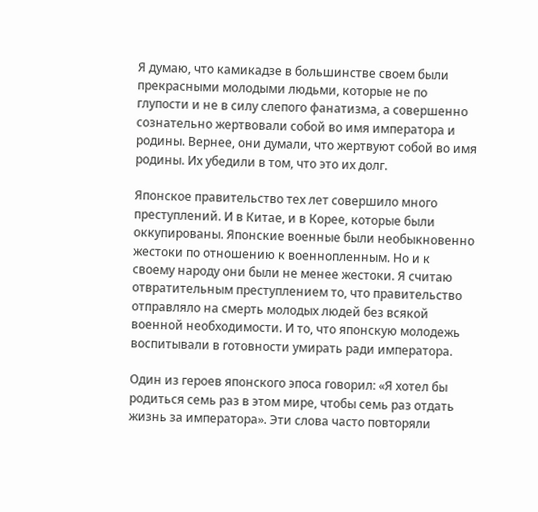Я думаю, что камикадзе в большинстве своем были прекрасными молодыми людьми, которые не по глупости и не в силу слепого фанатизма, а совершенно сознательно жертвовали собой во имя императора и родины. Вернее, они думали, что жертвуют собой во имя родины. Их убедили в том, что это их долг.

Японское правительство тех лет совершило много преступлений. И в Китае, и в Корее, которые были оккупированы. Японские военные были необыкновенно жестоки по отношению к военнопленным. Но и к своему народу они были не менее жестоки. Я считаю отвратительным преступлением то, что правительство отправляло на смерть молодых людей без всякой военной необходимости. И то, что японскую молодежь воспитывали в готовности умирать ради императора.

Один из героев японского эпоса говорил: «Я хотел бы родиться семь раз в этом мире, чтобы семь раз отдать жизнь за императора». Эти слова часто повторяли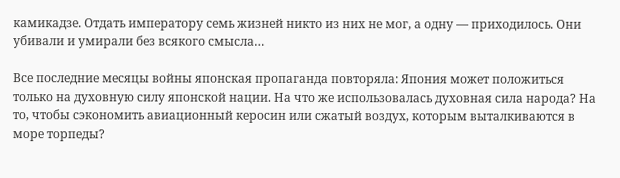камикадзе. Отдать императору семь жизней никто из них не мог, а одну — приходилось. Они убивали и умирали без всякого смысла…

Все последние месяцы войны японская пропаганда повторяла: Япония может положиться только на духовную силу японской нации. На что же использовалась духовная сила народа? На то, чтобы сэкономить авиационный керосин или сжатый воздух, которым выталкиваются в море торпеды?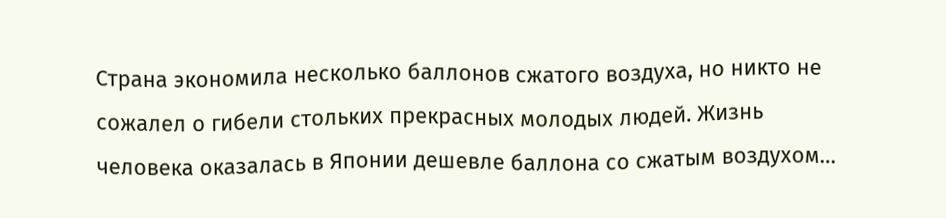Страна экономила несколько баллонов сжатого воздуха, но никто не сожалел о гибели стольких прекрасных молодых людей. Жизнь человека оказалась в Японии дешевле баллона со сжатым воздухом…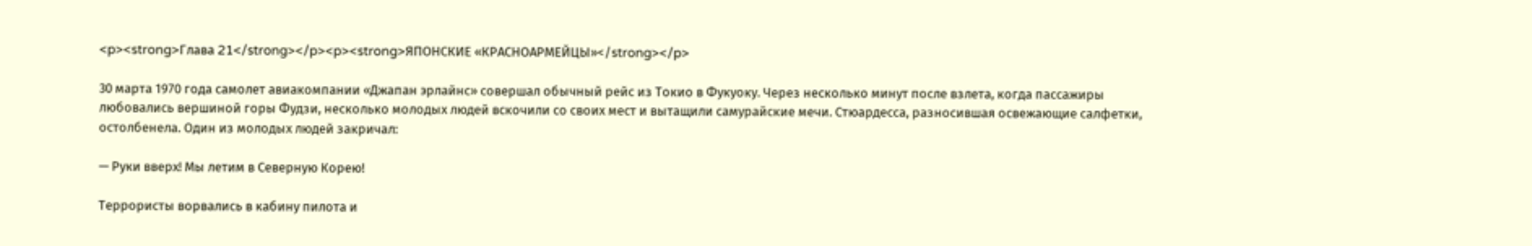<p><strong>Глава 21</strong></p><p><strong>ЯПОНСКИЕ «КРАСНОАРМЕЙЦЫ»</strong></p>

30 марта 1970 года самолет авиакомпании «Джапан эрлайнс» совершал обычный рейс из Токио в Фукуоку. Через несколько минут после взлета, когда пассажиры любовались вершиной горы Фудзи, несколько молодых людей вскочили со своих мест и вытащили самурайские мечи. Стюардесса, разносившая освежающие салфетки, остолбенела. Один из молодых людей закричал:

— Руки вверх! Мы летим в Северную Корею!

Террористы ворвались в кабину пилота и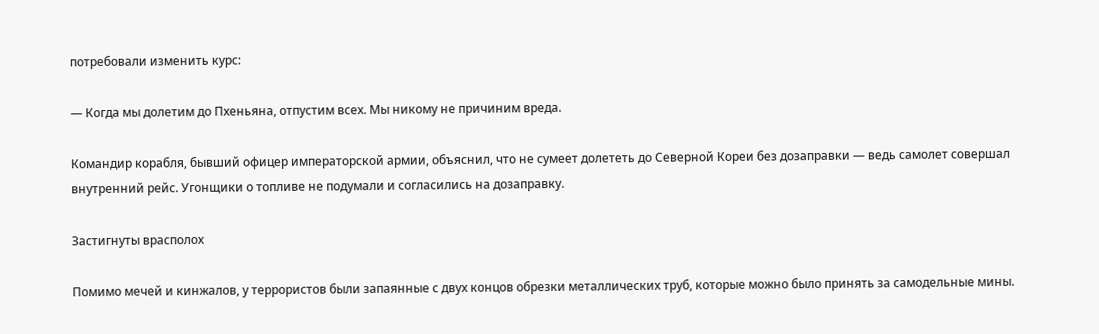потребовали изменить курс:

— Когда мы долетим до Пхеньяна, отпустим всех. Мы никому не причиним вреда.

Командир корабля, бывший офицер императорской армии, объяснил, что не сумеет долететь до Северной Кореи без дозаправки — ведь самолет совершал внутренний рейс. Угонщики о топливе не подумали и согласились на дозаправку.

Застигнуты врасполох

Помимо мечей и кинжалов, у террористов были запаянные с двух концов обрезки металлических труб, которые можно было принять за самодельные мины.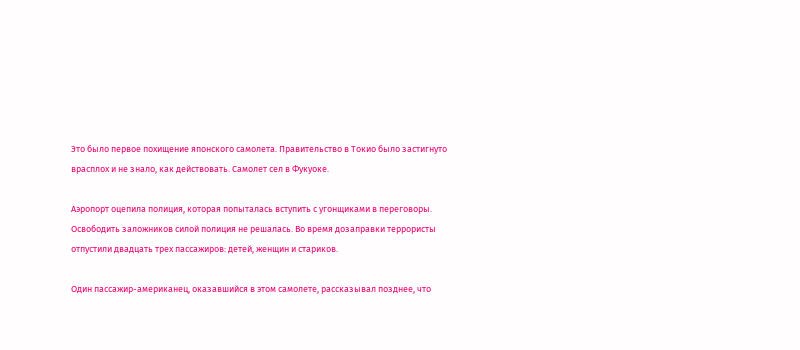Это было первое похищение японского самолета. Правительство в Токио было застигнуто врасплох и не знало, как действовать. Самолет сел в Фукуоке.

Аэропорт оцепила полиция, которая попыталась вступить с угонщиками в переговоры. Освободить заложников силой полиция не решалась. Во время дозаправки террористы отпустили двадцать трех пассажиров: детей, женщин и стариков.

Один пассажир-американец, оказавшийся в этом самолете, рассказывал позднее, что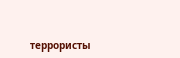террористы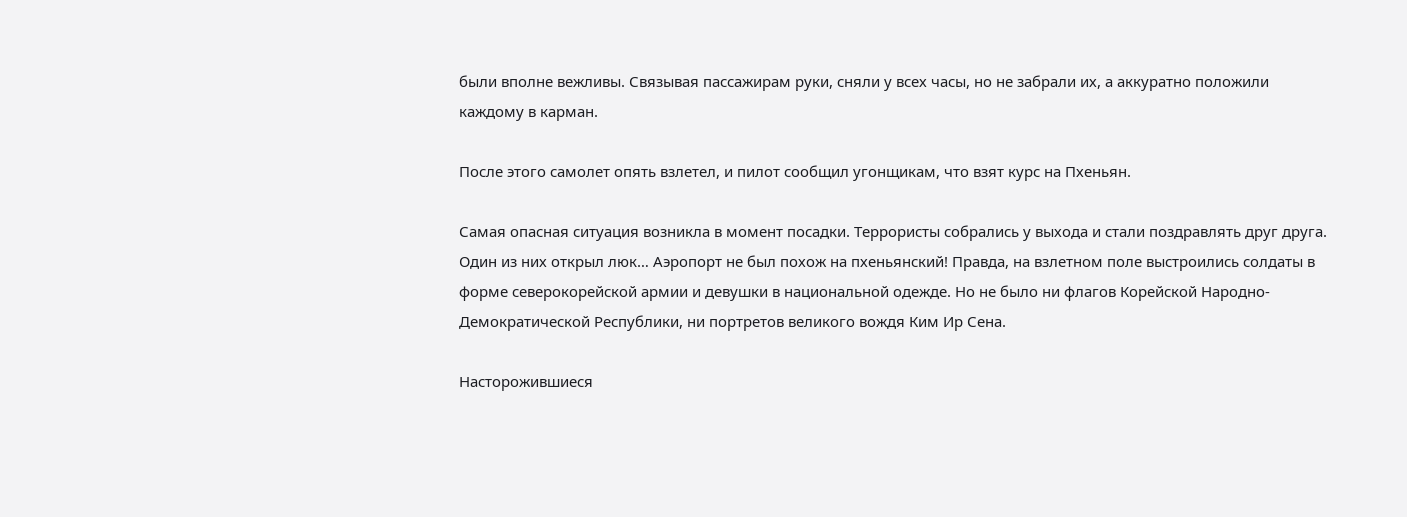были вполне вежливы. Связывая пассажирам руки, сняли у всех часы, но не забрали их, а аккуратно положили каждому в карман.

После этого самолет опять взлетел, и пилот сообщил угонщикам, что взят курс на Пхеньян.

Самая опасная ситуация возникла в момент посадки. Террористы собрались у выхода и стали поздравлять друг друга. Один из них открыл люк… Аэропорт не был похож на пхеньянский! Правда, на взлетном поле выстроились солдаты в форме северокорейской армии и девушки в национальной одежде. Но не было ни флагов Корейской Народно-Демократической Республики, ни портретов великого вождя Ким Ир Сена.

Насторожившиеся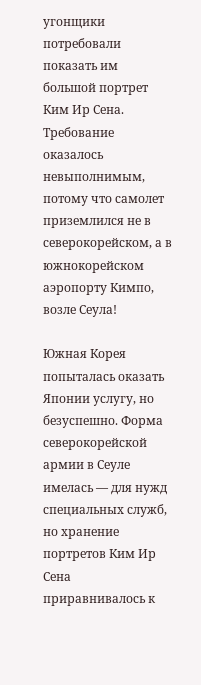угонщики потребовали показать им большой портрет Ким Ир Сена. Требование оказалось невыполнимым, потому что самолет приземлился не в северокорейском, а в южнокорейском аэропорту Кимпо, возле Сеула!

Южная Корея попыталась оказать Японии услугу, но безуспешно. Форма северокорейской армии в Сеуле имелась — для нужд специальных служб, но хранение портретов Ким Ир Сена приравнивалось к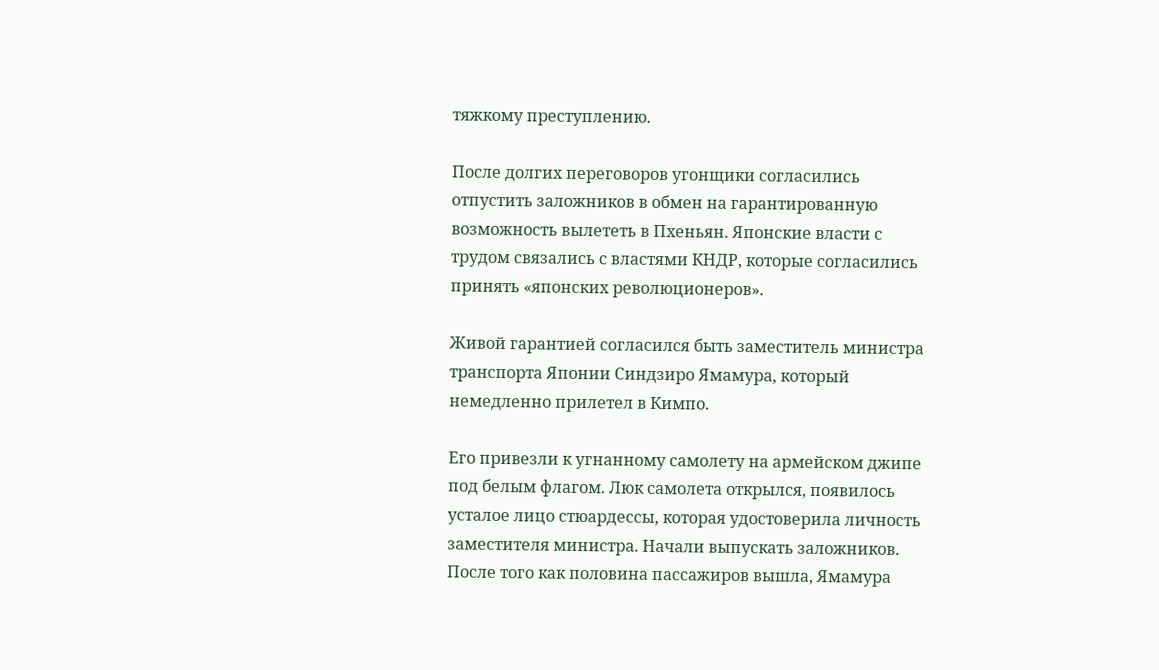тяжкому преступлению.

После долгих переговоров угонщики согласились отпустить заложников в обмен на гарантированную возможность вылететь в Пхеньян. Японские власти с трудом связались с властями КНДР, которые согласились принять «японских революционеров».

Живой гарантией согласился быть заместитель министра транспорта Японии Синдзиро Ямамура, который немедленно прилетел в Кимпо.

Его привезли к угнанному самолету на армейском джипе под белым флагом. Люк самолета открылся, появилось усталое лицо стюардессы, которая удостоверила личность заместителя министра. Начали выпускать заложников. После того как половина пассажиров вышла, Ямамура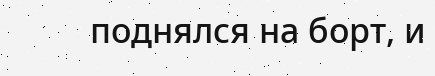поднялся на борт, и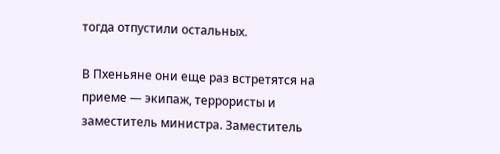тогда отпустили остальных.

В Пхеньяне они еще раз встретятся на приеме — экипаж, террористы и заместитель министра. Заместитель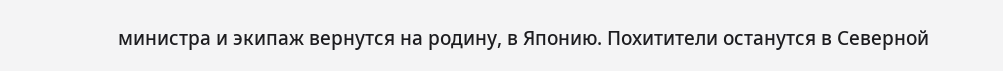министра и экипаж вернутся на родину, в Японию. Похитители останутся в Северной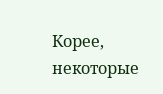Корее, некоторые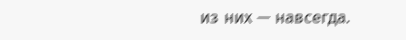из них — навсегда.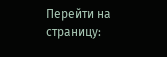Перейти на страницу: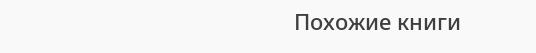Похожие книги